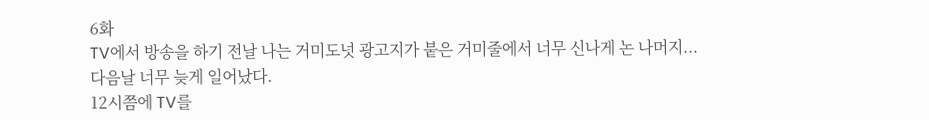6화
TV에서 방송을 하기 전날 나는 거미도넛 광고지가 붙은 거미줄에서 너무 신나게 논 나머지...
다음날 너무 늦게 일어났다.
12시쯤에 TV를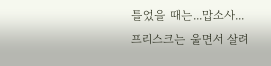틀었을 때는...맙소사...
프리스크는 울면서 살려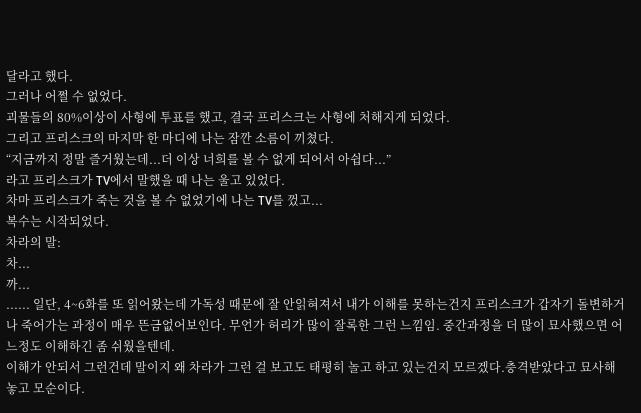달라고 했다.
그러나 어쩔 수 없었다.
괴물들의 80%이상이 사형에 투표를 했고, 결국 프리스크는 사형에 처해지게 되었다.
그리고 프리스크의 마지막 한 마디에 나는 잠깐 소름이 끼쳤다.
“지금까지 정말 즐거웠는데...더 이상 너희를 볼 수 없게 되어서 아쉽다...”
라고 프리스크가 TV에서 말했을 때 나는 울고 있었다.
차마 프리스크가 죽는 것을 볼 수 없었기에 나는 TV를 껐고...
복수는 시작되었다.
차라의 말:
차...
까...
...... 일단, 4~6화를 또 읽어왔는데 가독성 때문에 잘 안읽혀져서 내가 이해를 못하는건지 프리스크가 갑자기 돌변하거나 죽어가는 과정이 매우 뜬금없어보인다. 무언가 허리가 많이 잘록한 그런 느낌임. 중간과정을 더 많이 묘사했으면 어느정도 이해하긴 좀 쉬웠을텐데.
이해가 안되서 그런건데 말이지 왜 차라가 그런 걸 보고도 태평히 놀고 하고 있는건지 모르겠다.충격받았다고 묘사해놓고 모순이다.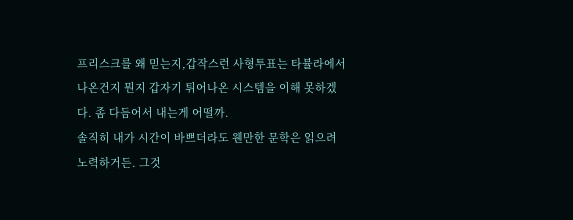프리스크를 왜 믿는지,갑작스런 사형투표는 타뷸라에서 나온건지 뭔지 갑자기 튀어나온 시스템을 이해 못하겠다. 좀 다듬어서 내는게 어떨까.
솔직히 내가 시간이 바쁘더라도 웬만한 문학은 읽으려 노력하거든. 그것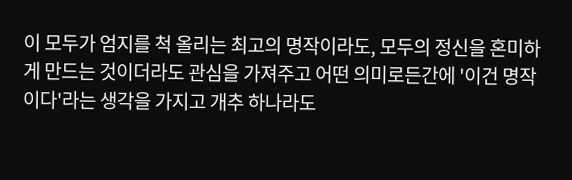이 모두가 엄지를 척 올리는 최고의 명작이라도, 모두의 정신을 혼미하게 만드는 것이더라도 관심을 가져주고 어떤 의미로든간에 '이건 명작이다'라는 생각을 가지고 개추 하나라도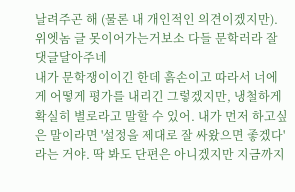날려주곤 해 (물론 내 개인적인 의견이겠지만).
위엣놈 글 못이어가는거보소 다들 문학러라 잘 댓글달아주네
내가 문학쟁이이긴 한데 흙손이고 따라서 너에게 어떻게 평가를 내리긴 그렇겠지만, 냉철하게 확실히 별로라고 말할 수 있어. 내가 먼저 하고싶은 말이라면 '설정을 제대로 잘 싸왔으면 좋겠다'라는 거야. 딱 봐도 단편은 아니겠지만 지금까지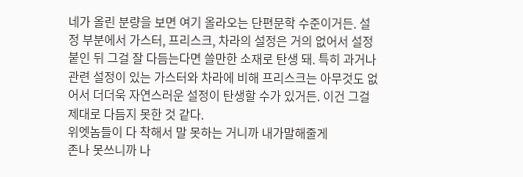네가 올린 분량을 보면 여기 올라오는 단편문학 수준이거든. 설정 부분에서 가스터, 프리스크, 차라의 설정은 거의 없어서 설정 붙인 뒤 그걸 잘 다듬는다면 쓸만한 소재로 탄생 돼. 특히 과거나 관련 설정이 있는 가스터와 차라에 비해 프리스크는 아무것도 없어서 더더욱 자연스러운 설정이 탄생할 수가 있거든. 이건 그걸 제대로 다듬지 못한 것 같다.
위엣놈들이 다 착해서 말 못하는 거니까 내가말해줄게
존나 못쓰니까 나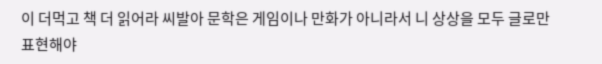이 더먹고 책 더 읽어라 씨발아 문학은 게임이나 만화가 아니라서 니 상상을 모두 글로만 표현해야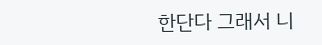한단다 그래서 니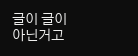글이 글이 아닌거고